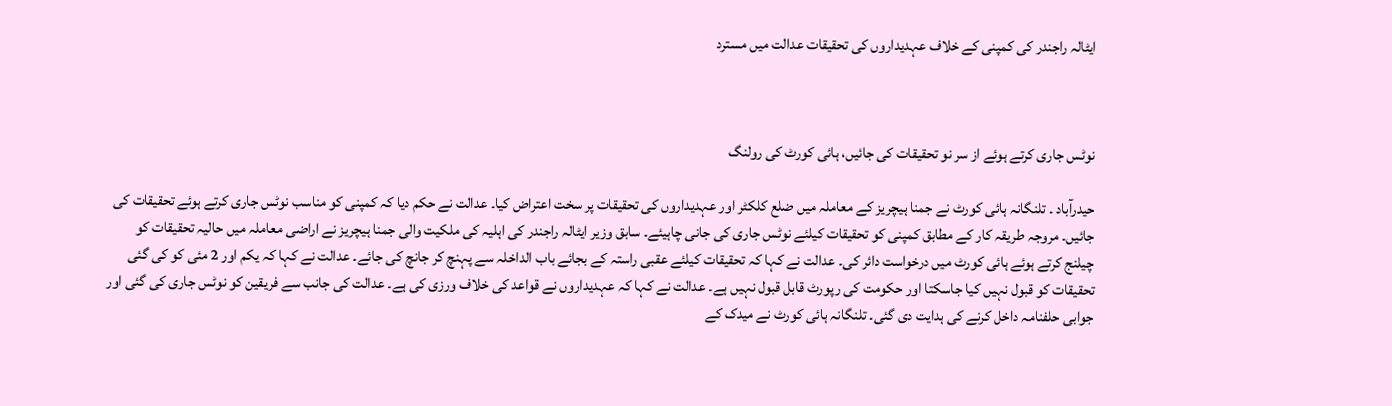ایٹالہ راجندر کی کمپنی کے خلاف عہدیداروں کی تحقیقات عدالت میں مسترد



نوٹس جاری کرتے ہوئے از سر نو تحقیقات کی جائیں، ہائی کورٹ کی رولنگ

حیدرآباد ۔ تلنگانہ ہائی کورٹ نے جمنا ہیچریز کے معاملہ میں ضلع کلکٹر اور عہدیداروں کی تحقیقات پر سخت اعتراض کیا۔ عدالت نے حکم دیا کہ کمپنی کو مناسب نوٹس جاری کرتے ہوئے تحقیقات کی جائیں۔ مروجہ طریقہ کار کے مطابق کمپنی کو تحقیقات کیلئے نوٹس جاری کی جانی چاہیئے۔ سابق وزیر ایٹالہ راجندر کی اہلیہ کی ملکیت والی جمنا ہیچریز نے اراضی معاملہ میں حالیہ تحقیقات کو چیلنج کرتے ہوئے ہائی کورٹ میں درخواست دائر کی۔ عدالت نے کہا کہ تحقیقات کیلئے عقبی راستہ کے بجائے باب الداخلہ سے پہنچ کر جانچ کی جائے۔ عدالت نے کہا کہ یکم اور 2 مئی کو کی گئی تحقیقات کو قبول نہیں کیا جاسکتا اور حکومت کی رپورٹ قابل قبول نہیں ہے۔ عدالت نے کہا کہ عہدیداروں نے قواعد کی خلاف ورزی کی ہے۔ عدالت کی جانب سے فریقین کو نوٹس جاری کی گئی اور جوابی حلفنامہ داخل کرنے کی ہدایت دی گئی۔ تلنگانہ ہائی کورٹ نے میدک کے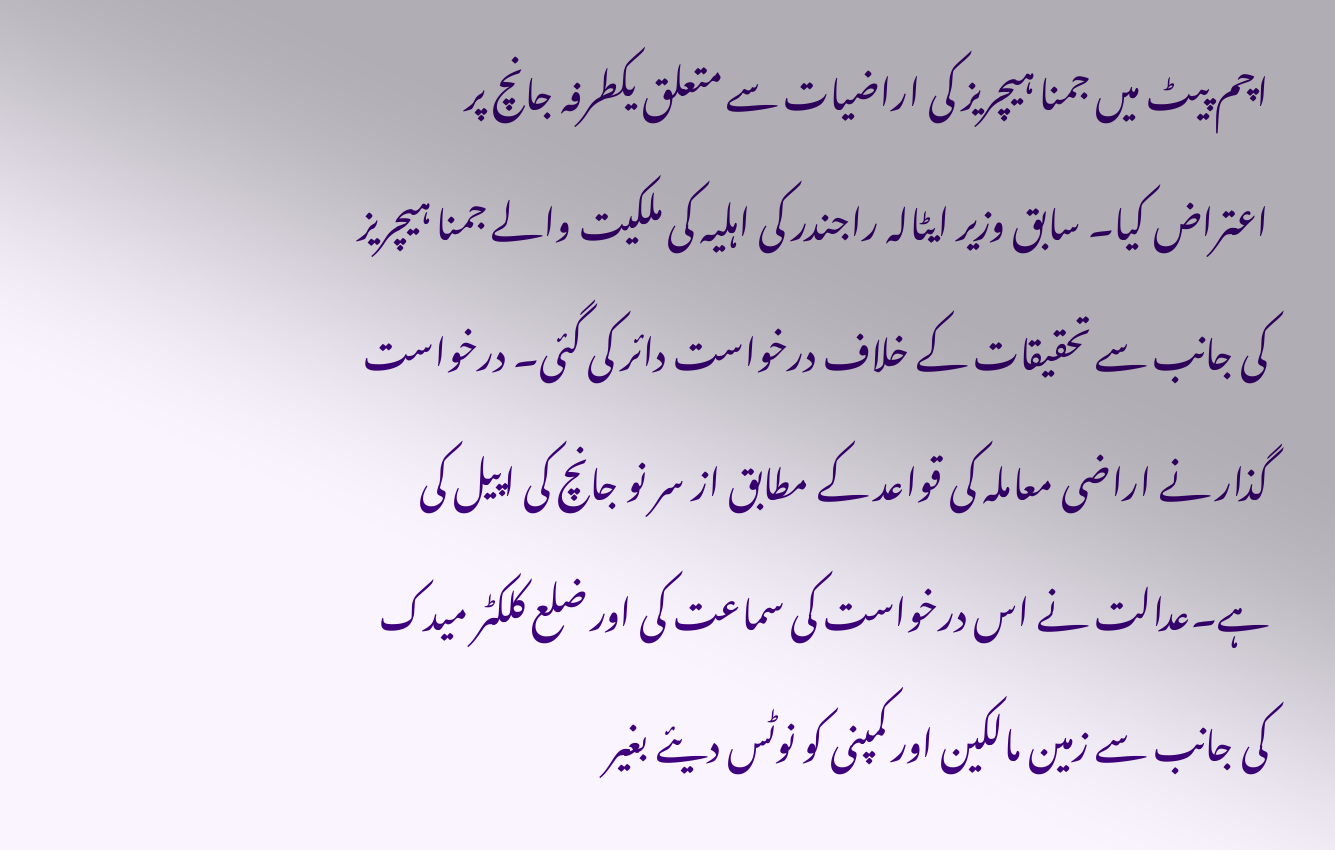اچم پیٹ میں جمنا ہیچریز کی اراضیات سے متعلق یکطرفہ جانچ پر اعتراض کیا۔ سابق وزیر ایٹالہ راجندر کی اہلیہ کی ملکیت والے جمنا ہیچریز کی جانب سے تحقیقات کے خلاف درخواست دائر کی گئی۔ درخواست گذار نے اراضی معاملہ کی قواعد کے مطابق از سر نو جانچ کی اپیل کی ہے۔عدالت نے اس درخواست کی سماعت کی اور ضلع کلکٹر میدک کی جانب سے زمین مالکین اور کمپنی کو نوٹس دیئے بغیر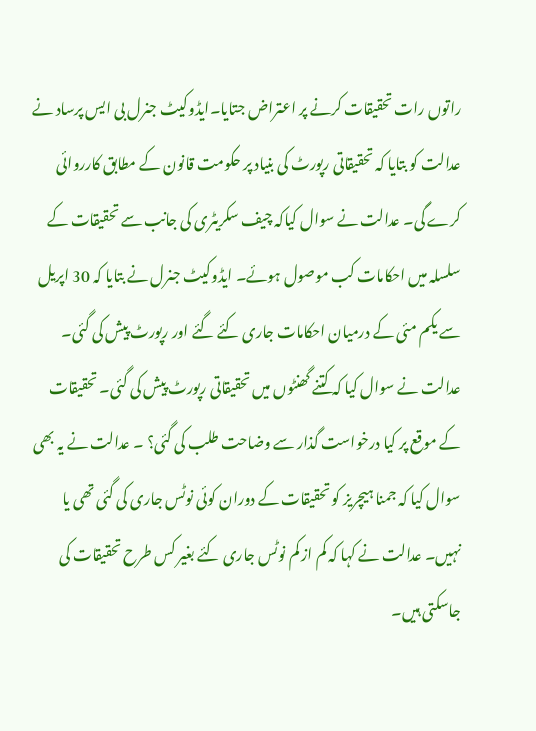راتوں رات تحقیقات کرنے پر اعتراض جتایا۔ایڈوکیٹ جنرل بی ایس پرساد نے عدالت کو بتایا کہ تحقیقاتی رپورٹ کی بنیاد پر حکومت قانون کے مطابق کارروائی کرے گی۔ عدالت نے سوال کیاکہ چیف سکریٹری کی جانب سے تحقیقات کے سلسلہ میں احکامات کب موصول ہوئے۔ ایڈوکیٹ جنرل نے بتایا کہ 30 اپریل سے یکم مئی کے درمیان احکامات جاری کئے گئے اور رپورٹ پیش کی گئی۔ عدالت نے سوال کیا کہ کتنے گھنٹوں میں تحقیقاتی رپورٹ پیش کی گئی۔ تحقیقات کے موقع پر کیا درخواست گذار سے وضاحت طلب کی گئی؟ ۔ عدالت نے یہ بھی سوال کیا کہ جمنا ہیچریز کو تحقیقات کے دوران کوئی نوٹس جاری کی گئی تھی یا نہیں۔ عدالت نے کہا کہ کم از کم نوٹس جاری کئے بغیر کس طرح تحقیقات کی جاسکتی ہیں۔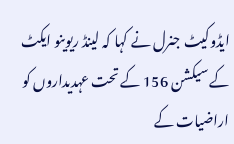ایڈوکیٹ جنرل نے کہا کہ لینڈ ریوینو ایکٹ کے سیکشن 156 کے تحت عہدیداروں کو اراضیات کے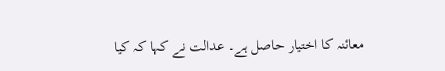معائنہ کا اختیار حاصل ہے۔ عدالت نے کہا کہ کیا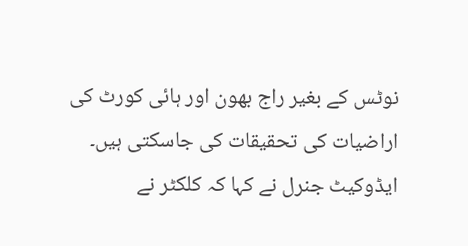نوٹس کے بغیر راج بھون اور ہائی کورٹ کی اراضیات کی تحقیقات کی جاسکتی ہیں۔ ایڈوکیٹ جنرل نے کہا کہ کلکٹر نے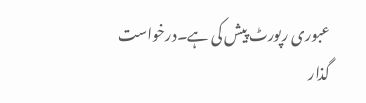عبوری رپورٹ پیش کی ہے۔درخواست گذار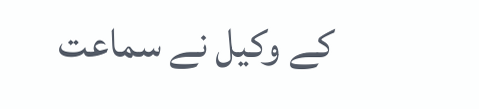کے وکیل نے سماعت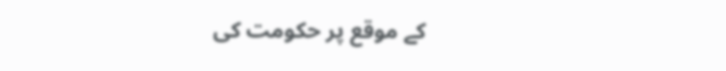کے موقع پر حکومت کی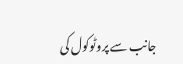جانب سے پروٹوکول کی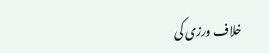خلاف ورزی کی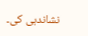نشاندہی کی۔